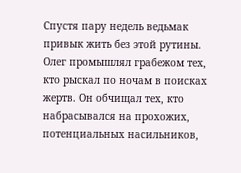Спустя пару недель ведьмак привык жить без этой рутины. Олег промышлял грабежом тех, кто рыскал по ночам в поисках жертв. Он обчищал тех, кто набрасывался на прохожих, потенциальных насильников,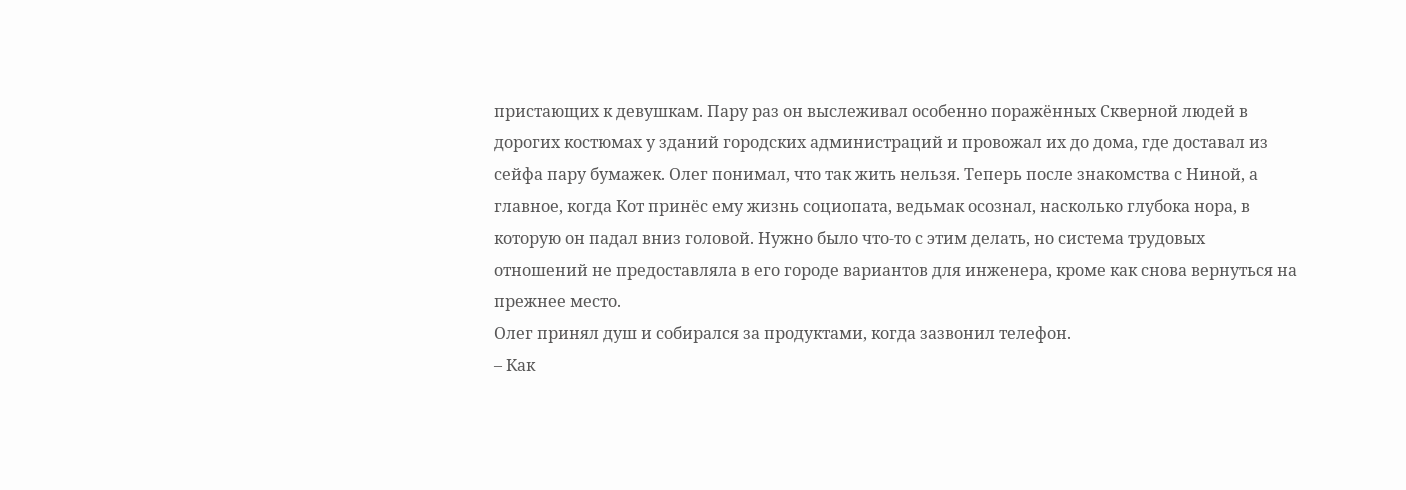пристающих к девушкам. Пару раз он выслеживал особенно поражённых Скверной людей в дорогих костюмах у зданий городских администраций и провожал их до дома, где доставал из сейфа пару бумажек. Олег понимал, что так жить нельзя. Теперь после знакомства с Ниной, а главное, когда Кот принёс ему жизнь социопата, ведьмак осознал, насколько глубока нора, в которую он падал вниз головой. Нужно было что-то с этим делать, но система трудовых отношений не предоставляла в его городе вариантов для инженера, кроме как снова вернуться на прежнее место.
Олег принял душ и собирался за продуктами, когда зазвонил телефон.
– Как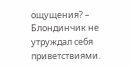ощущения? – Блондинчик не утруждал себя приветствиями.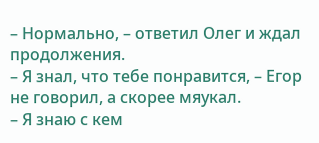– Нормально, – ответил Олег и ждал продолжения.
– Я знал, что тебе понравится, – Егор не говорил, а скорее мяукал.
– Я знаю с кем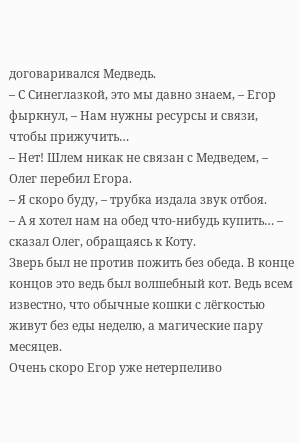договаривался Медведь.
– С Синеглазкой, это мы давно знаем, – Егор фыркнул, – Нам нужны ресурсы и связи, чтобы прижучить…
– Нет! Шлем никак не связан с Медведем, – Олег перебил Егора.
– Я скоро буду, – трубка издала звук отбоя.
– А я хотел нам на обед что-нибудь купить… – сказал Олег, обращаясь к Коту.
Зверь был не против пожить без обеда. В конце концов это ведь был волшебный кот. Ведь всем известно, что обычные кошки с лёгкостью живут без еды неделю, а магические пару месяцев.
Очень скоро Егор уже нетерпеливо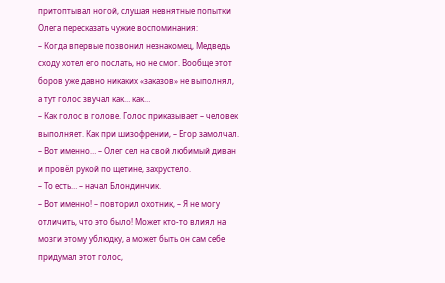притоптывал ногой, слушая невнятные попытки Олега пересказать чужие воспоминания:
– Когда впервые позвонил незнакомец, Медведь сходу хотел его послать, но не смог. Вообще этот боров уже давно никаких «заказов» не выполнял, а тут голос звучал как… как…
– Как голос в голове. Голос приказывает – человек выполняет. Как при шизофрении, – Егор замолчал.
– Вот именно… – Олег сел на свой любимый диван и провёл рукой по щетине, захрустело.
– То есть… – начал Блондинчик.
– Вот именно! – повторил охотник, – Я не могу отличить, что это было! Может кто-то влиял на мозги этому ублюдку, а может быть он сам себе придумал этот голос,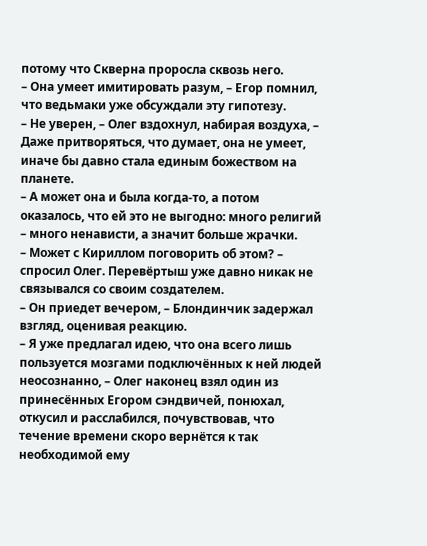потому что Скверна проросла сквозь него.
– Она умеет имитировать разум, – Егор помнил, что ведьмаки уже обсуждали эту гипотезу.
– Не уверен, – Олег вздохнул, набирая воздуха, – Даже притворяться, что думает, она не умеет, иначе бы давно стала единым божеством на планете.
– А может она и была когда-то, а потом оказалось, что ей это не выгодно: много религий – много ненависти, а значит больше жрачки.
– Может с Кириллом поговорить об этом? – спросил Олег. Перевёртыш уже давно никак не связывался со своим создателем.
– Он приедет вечером, – Блондинчик задержал взгляд, оценивая реакцию.
– Я уже предлагал идею, что она всего лишь пользуется мозгами подключённых к ней людей неосознанно, – Олег наконец взял один из принесённых Егором сэндвичей, понюхал, откусил и расслабился, почувствовав, что течение времени скоро вернётся к так необходимой ему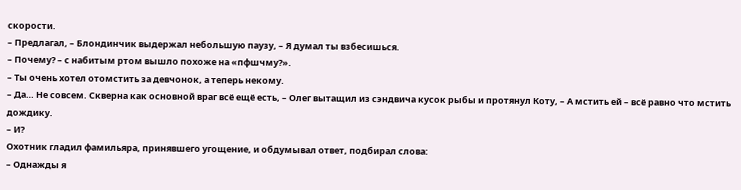скорости.
– Предлагал, – Блондинчик выдержал небольшую паузу, – Я думал ты взбесишься.
– Почему? – с набитым ртом вышло похоже на «пфшчму?».
– Ты очень хотел отомстить за девчонок, а теперь некому.
– Да… Не совсем. Скверна как основной враг всё ещё есть, – Олег вытащил из сэндвича кусок рыбы и протянул Коту, – А мстить ей – всё равно что мстить дождику.
– И?
Охотник гладил фамильяра, принявшего угощение, и обдумывал ответ, подбирал слова:
– Однажды я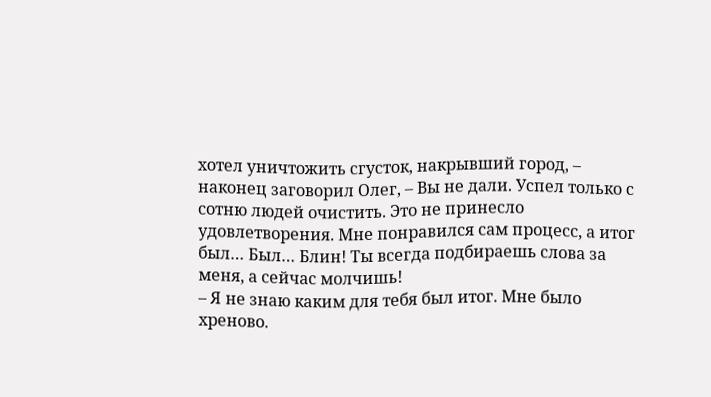хотел уничтожить сгусток, накрывший город, – наконец заговорил Олег, – Вы не дали. Успел только с сотню людей очистить. Это не принесло удовлетворения. Мне понравился сам процесс, а итог был… Был… Блин! Ты всегда подбираешь слова за меня, а сейчас молчишь!
– Я не знаю каким для тебя был итог. Мне было хреново.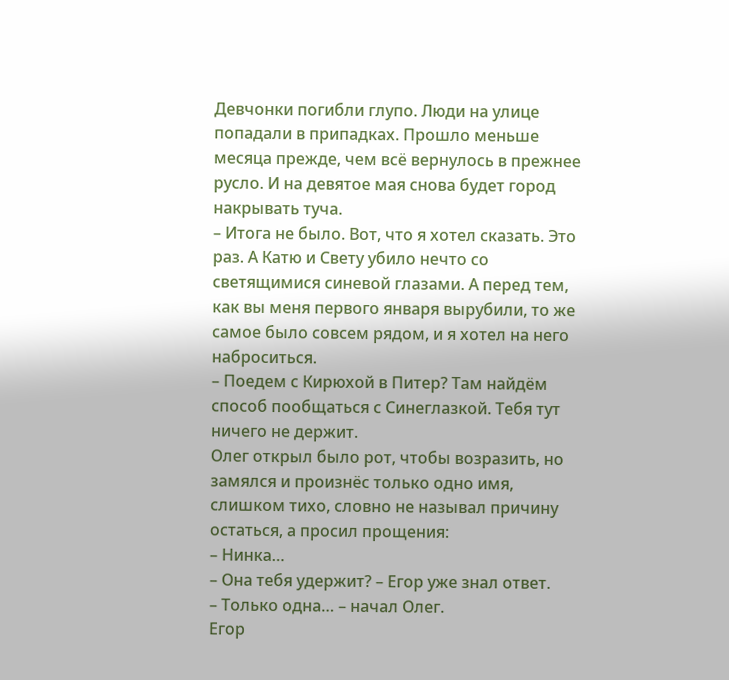Девчонки погибли глупо. Люди на улице попадали в припадках. Прошло меньше месяца прежде, чем всё вернулось в прежнее русло. И на девятое мая снова будет город накрывать туча.
– Итога не было. Вот, что я хотел сказать. Это раз. А Катю и Свету убило нечто со светящимися синевой глазами. А перед тем, как вы меня первого января вырубили, то же самое было совсем рядом, и я хотел на него наброситься.
– Поедем с Кирюхой в Питер? Там найдём способ пообщаться с Синеглазкой. Тебя тут ничего не держит.
Олег открыл было рот, чтобы возразить, но замялся и произнёс только одно имя, слишком тихо, словно не называл причину остаться, а просил прощения:
– Нинка…
– Она тебя удержит? – Егор уже знал ответ.
– Только одна… – начал Олег.
Егор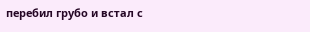перебил грубо и встал с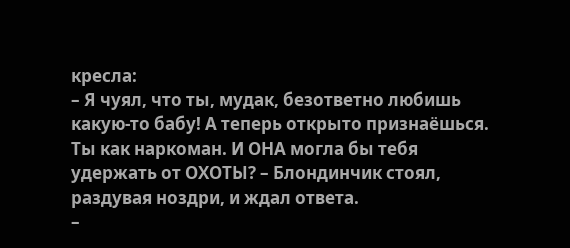кресла:
– Я чуял, что ты, мудак, безответно любишь какую-то бабу! А теперь открыто признаёшься. Ты как наркоман. И ОНА могла бы тебя удержать от ОХОТЫ? – Блондинчик стоял, раздувая ноздри, и ждал ответа.
–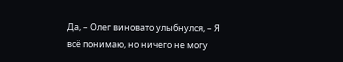Да, – Олег виновато улыбнулся, – Я всё понимаю, но ничего не могу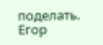поделать.
Егор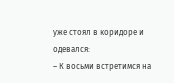уже стоял в коридоре и одевался:
– К восьми встретимся на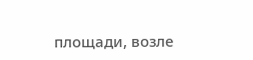площади, возле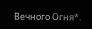Вечного Огня*.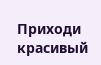Приходи красивый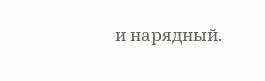и нарядный.